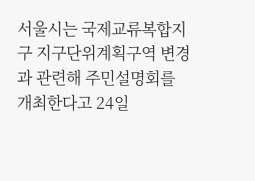서울시는 국제교류복합지구 지구단위계획구역 변경과 관련해 주민설명회를 개최한다고 24일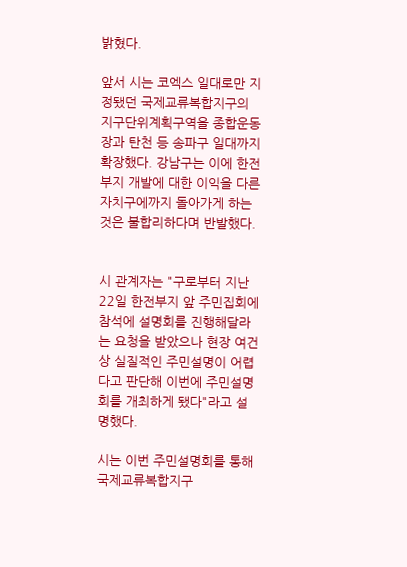밝혔다.

앞서 시는 코엑스 일대로만 지정됐던 국제교류복합지구의 지구단위계획구역을 종합운동장과 탄천 등 송파구 일대까지 확장했다. 강남구는 이에 한전부지 개발에 대한 이익을 다른 자치구에까지 돌아가게 하는 것은 불합리하다며 반발했다.


시 관계자는 "구로부터 지난 22일 한전부지 앞 주민집회에 참석에 설명회를 진행해달라는 요청을 받았으나 현장 여건상 실질적인 주민설명이 어렵다고 판단해 이번에 주민설명회를 개최하게 됐다"라고 설명했다.

시는 이번 주민설명회를 통해 국제교류복합지구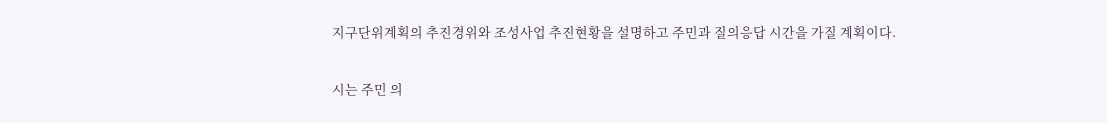지구단위계획의 추진경위와 조성사업 추진현황을 설명하고 주민과 질의응답 시간을 가질 계획이다.

시는 주민 의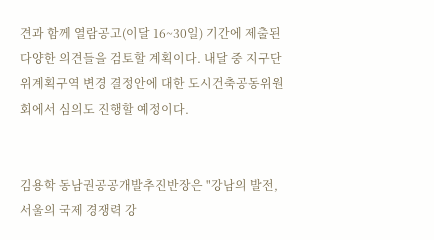견과 함께 열람공고(이달 16~30일) 기간에 제출된 다양한 의견들을 검토할 계획이다. 내달 중 지구단위계획구역 변경 결정안에 대한 도시건축공동위원회에서 심의도 진행할 예정이다.


김용학 동남권공공개발추진반장은 "강남의 발전, 서울의 국제 경쟁력 강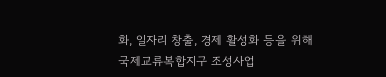화, 일자리 창출, 경제 활성화 등을 위해 국제교류복합지구 조성사업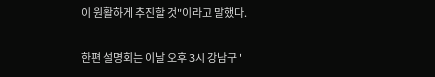이 원활하게 추진할 것"이라고 말했다.

한편 설명회는 이날 오후 3시 강남구 '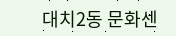대치2동 문화센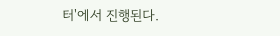터'에서 진행된다.